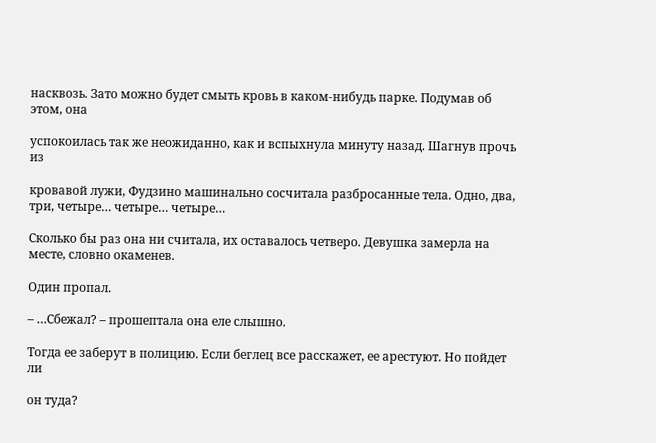насквозь. Зато можно будет смыть кровь в каком-нибудь парке. Подумав об этом, она

успокоилась так же неожиданно, как и вспыхнула минуту назад. Шагнув прочь из

кровавой лужи, Фудзино машинально сосчитала разбросанные тела. Одно, два, три, четыре… четыре… четыре…

Сколько бы раз она ни считала, их оставалось четверо. Девушка замерла на месте, словно окаменев.

Один пропал.

– …Сбежал? – прошептала она еле слышно.

Тогда ее заберут в полицию. Если беглец все расскажет, ее арестуют. Но пойдет ли

он туда?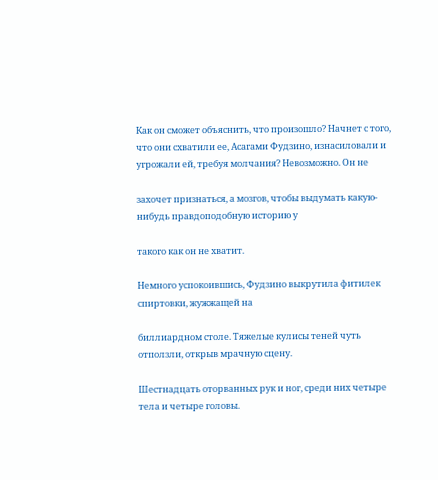Как он сможет объяснить, что произошло? Начнет с того, что они схватили ее, Асагами Фудзино, изнасиловали и угрожали ей, требуя молчания? Невозможно. Он не

захочет признаться, а мозгов, чтобы выдумать какую-нибудь правдоподобную историю у

такого как он не хватит.

Немного успокоившись, Фудзино выкрутила фитилек спиртовки, жужжащей на

биллиардном столе. Тяжелые кулисы теней чуть отползли, открыв мрачную сцену.

Шестнадцать оторванных рук и ног, среди них четыре тела и четыре головы.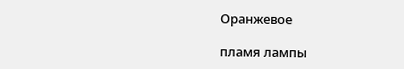Оранжевое

пламя лампы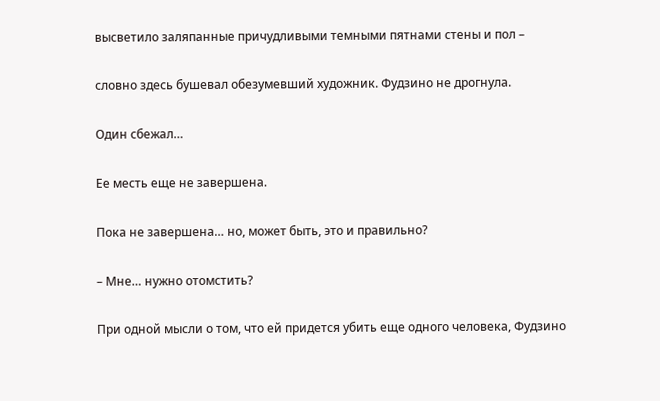высветило заляпанные причудливыми темными пятнами стены и пол –

словно здесь бушевал обезумевший художник. Фудзино не дрогнула.

Один сбежал…

Ее месть еще не завершена.

Пока не завершена… но, может быть, это и правильно?

– Мне… нужно отомстить?

При одной мысли о том, что ей придется убить еще одного человека, Фудзино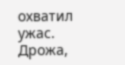охватил ужас. Дрожа,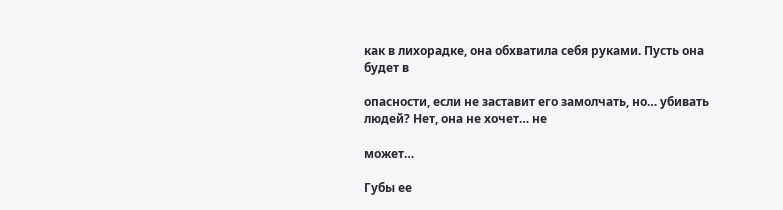как в лихорадке, она обхватила себя руками. Пусть она будет в

опасности, если не заставит его замолчать, но… убивать людей? Нет, она не хочет… не

может…

Губы ее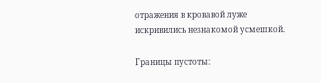отражения в кровавой луже искривились незнакомой усмешкой.

Границы пустоты: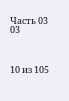Часть 03 03



10 из 105